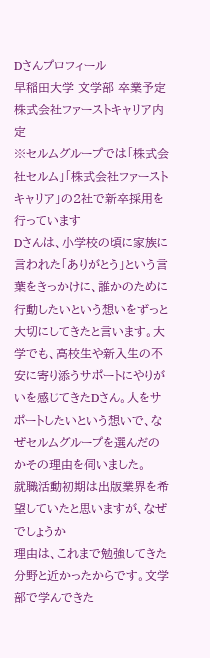Dさんプロフィール
早稲田大学 文学部 卒業予定
株式会社ファーストキャリア内定
※セルムグループでは「株式会社セルム」「株式会社ファーストキャリア」の2社で新卒採用を行っています
Dさんは、小学校の頃に家族に言われた「ありがとう」という言葉をきっかけに、誰かのために行動したいという想いをずっと大切にしてきたと言います。大学でも、高校生や新入生の不安に寄り添うサポートにやりがいを感じてきたDさん。人をサポートしたいという想いで、なぜセルムグループを選んだのかその理由を伺いました。
就職活動初期は出版業界を希望していたと思いますが、なぜでしょうか
理由は、これまで勉強してきた分野と近かったからです。文学部で学んできた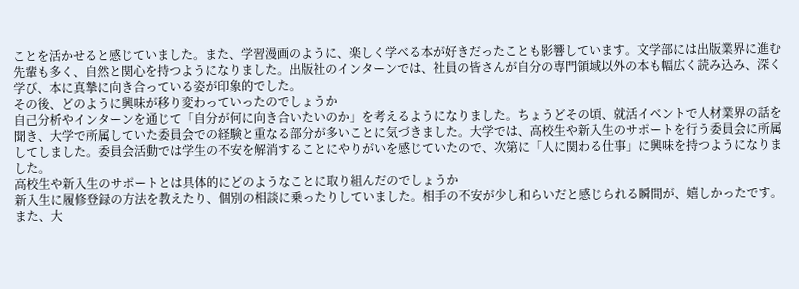ことを活かせると感じていました。また、学習漫画のように、楽しく学べる本が好きだったことも影響しています。文学部には出版業界に進む先輩も多く、自然と関心を持つようになりました。出版社のインターンでは、社員の皆さんが自分の専門領域以外の本も幅広く読み込み、深く学び、本に真摯に向き合っている姿が印象的でした。
その後、どのように興味が移り変わっていったのでしょうか
自己分析やインターンを通じて「自分が何に向き合いたいのか」を考えるようになりました。ちょうどその頃、就活イベントで人材業界の話を聞き、大学で所属していた委員会での経験と重なる部分が多いことに気づきました。大学では、高校生や新入生のサポートを行う委員会に所属してしました。委員会活動では学生の不安を解消することにやりがいを感じていたので、次第に「人に関わる仕事」に興味を持つようになりました。
高校生や新入生のサポートとは具体的にどのようなことに取り組んだのでしょうか
新入生に履修登録の方法を教えたり、個別の相談に乗ったりしていました。相手の不安が少し和らいだと感じられる瞬間が、嬉しかったです。
また、大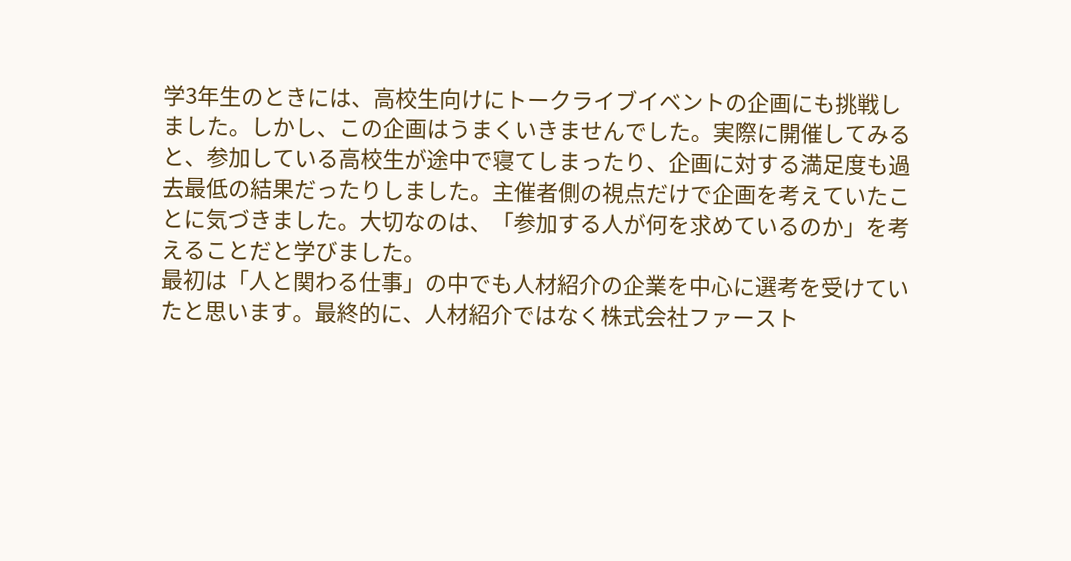学3年生のときには、高校生向けにトークライブイベントの企画にも挑戦しました。しかし、この企画はうまくいきませんでした。実際に開催してみると、参加している高校生が途中で寝てしまったり、企画に対する満足度も過去最低の結果だったりしました。主催者側の視点だけで企画を考えていたことに気づきました。大切なのは、「参加する人が何を求めているのか」を考えることだと学びました。
最初は「人と関わる仕事」の中でも人材紹介の企業を中心に選考を受けていたと思います。最終的に、人材紹介ではなく株式会社ファースト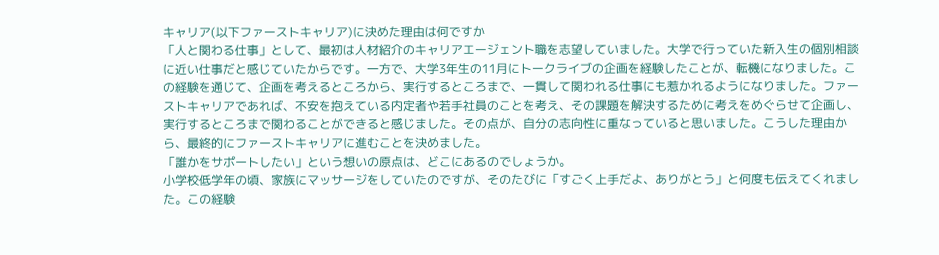キャリア(以下ファーストキャリア)に決めた理由は何ですか
「人と関わる仕事」として、最初は人材紹介のキャリアエージェント職を志望していました。大学で行っていた新入生の個別相談に近い仕事だと感じていたからです。一方で、大学3年生の11月にトークライブの企画を経験したことが、転機になりました。この経験を通じて、企画を考えるところから、実行するところまで、一貫して関われる仕事にも惹かれるようになりました。ファーストキャリアであれば、不安を抱えている内定者や若手社員のことを考え、その課題を解決するために考えをめぐらせて企画し、実行するところまで関わることができると感じました。その点が、自分の志向性に重なっていると思いました。こうした理由から、最終的にファーストキャリアに進むことを決めました。
「誰かをサポートしたい」という想いの原点は、どこにあるのでしょうか。
小学校低学年の頃、家族にマッサージをしていたのですが、そのたびに「すごく上手だよ、ありがとう」と何度も伝えてくれました。この経験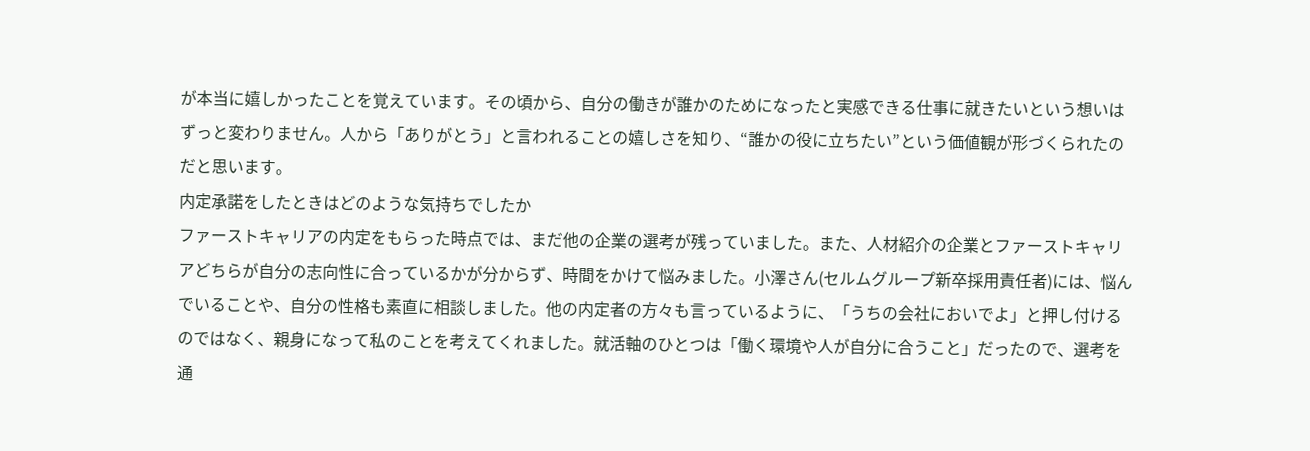が本当に嬉しかったことを覚えています。その頃から、自分の働きが誰かのためになったと実感できる仕事に就きたいという想いはずっと変わりません。人から「ありがとう」と言われることの嬉しさを知り、“誰かの役に立ちたい”という価値観が形づくられたのだと思います。
内定承諾をしたときはどのような気持ちでしたか
ファーストキャリアの内定をもらった時点では、まだ他の企業の選考が残っていました。また、人材紹介の企業とファーストキャリアどちらが自分の志向性に合っているかが分からず、時間をかけて悩みました。小澤さん(セルムグループ新卒採用責任者)には、悩んでいることや、自分の性格も素直に相談しました。他の内定者の方々も言っているように、「うちの会社においでよ」と押し付けるのではなく、親身になって私のことを考えてくれました。就活軸のひとつは「働く環境や人が自分に合うこと」だったので、選考を通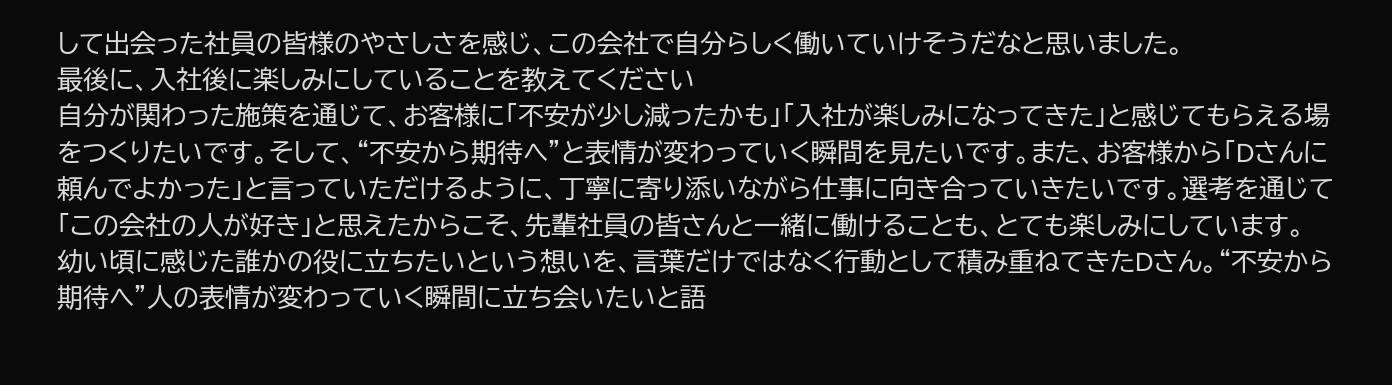して出会った社員の皆様のやさしさを感じ、この会社で自分らしく働いていけそうだなと思いました。
最後に、入社後に楽しみにしていることを教えてください
自分が関わった施策を通じて、お客様に「不安が少し減ったかも」「入社が楽しみになってきた」と感じてもらえる場をつくりたいです。そして、“不安から期待へ”と表情が変わっていく瞬間を見たいです。また、お客様から「Dさんに頼んでよかった」と言っていただけるように、丁寧に寄り添いながら仕事に向き合っていきたいです。選考を通じて「この会社の人が好き」と思えたからこそ、先輩社員の皆さんと一緒に働けることも、とても楽しみにしています。
幼い頃に感じた誰かの役に立ちたいという想いを、言葉だけではなく行動として積み重ねてきたDさん。“不安から期待へ”人の表情が変わっていく瞬間に立ち会いたいと語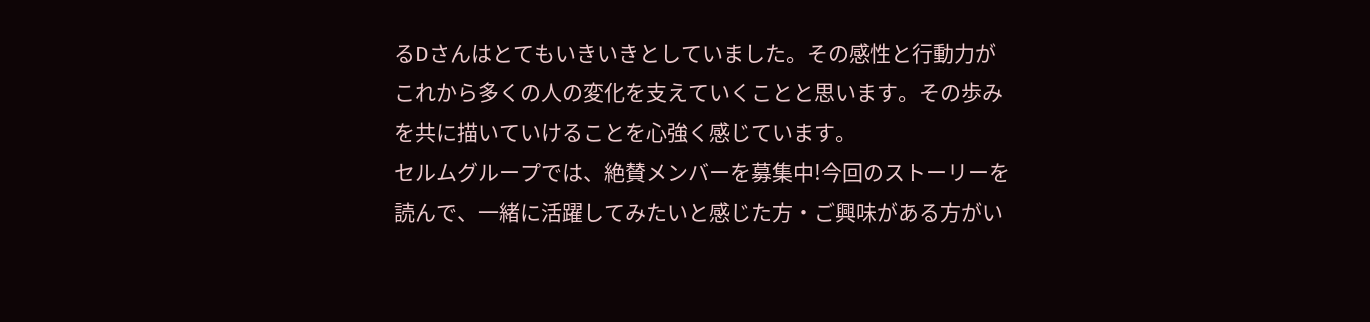るDさんはとてもいきいきとしていました。その感性と行動力がこれから多くの人の変化を支えていくことと思います。その歩みを共に描いていけることを心強く感じています。
セルムグループでは、絶賛メンバーを募集中!今回のストーリーを読んで、一緒に活躍してみたいと感じた方・ご興味がある方がい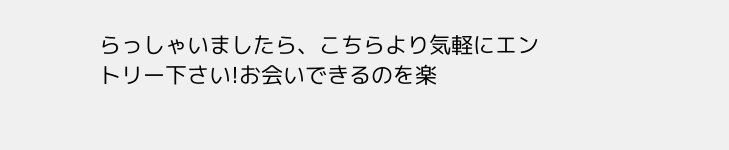らっしゃいましたら、こちらより気軽にエントリー下さい!お会いできるのを楽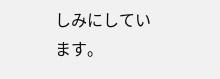しみにしています。